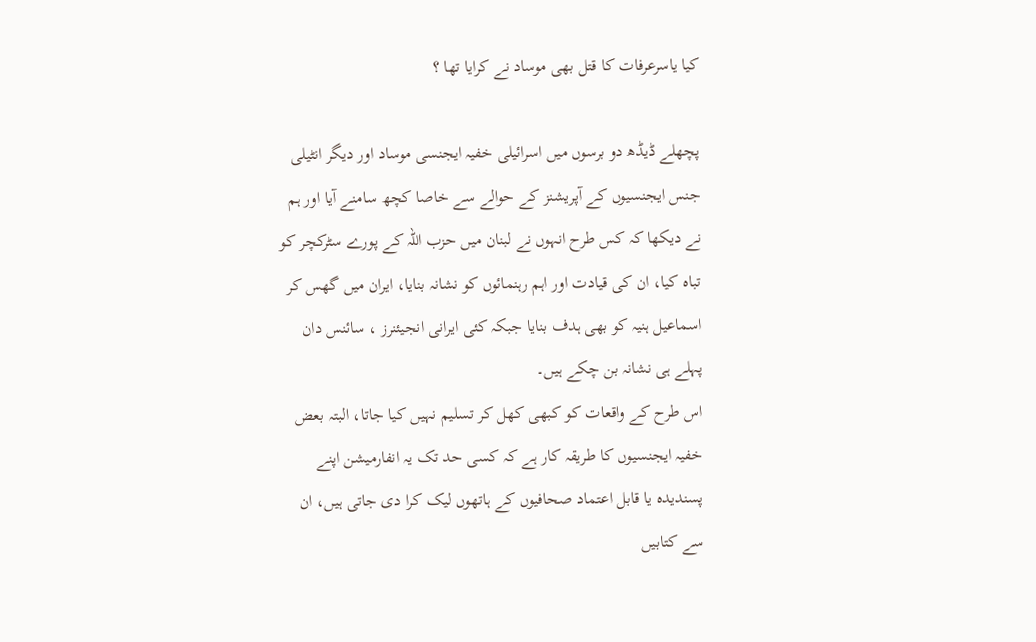کیا یاسرعرفات کا قتل بھی موساد نے کرایا تھا ؟

پچھلے ڈیڈھ دو برسوں میں اسرائیلی خفیہ ایجنسی موساد اور دیگر انٹیلی جنس ایجنسیوں کے آپریشنز کے حوالے سے خاصا کچھ سامنے آیا اور ہم نے دیکھا کہ کس طرح انہوں نے لبنان میں حزب اللہ کے پورے سٹرکچر کو تباہ کیا، ان کی قیادت اور اہم رہنمائوں کو نشانہ بنایا، ایران میں گھس کر اسماعیل ہنیہ کو بھی ہدف بنایا جبکہ کئی ایرانی انجیئنرز ، سائنس دان پہلے ہی نشانہ بن چکے ہیں۔
اس طرح کے واقعات کو کبھی کھل کر تسلیم نہیں کیا جاتا، البتہ بعض خفیہ ایجنسیوں کا طریقہ کار ہے کہ کسی حد تک یہ انفارمیشن اپنے پسندیدہ یا قابل اعتماد صحافیوں کے ہاتھوں لیک کرا دی جاتی ہیں، ان سے کتابیں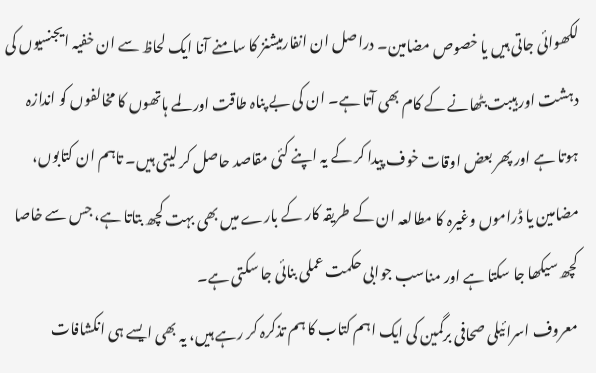لکھوائی جاتی ہیں یا خصوص مضامین۔ دراصل ان انفارمیشنز کا سامنے آنا ایک لحاظ سے ان خفیہ ایجنسیوں کی دہشت اور ہیبت بٹھانے کے کام بھی آتا ہے۔ ان کی بے پناہ طاقت اور لمے ہاتھوں کا مخالفوں کو اندازہ ہوتا ہے اور پھر بعض اوقات خوف پیدا کر کے یہ اپنے کئی مقاصد حاصل کر لیتی ہیں۔ تاہم ان کتابوں، مضامین یا ڈراموں وغیرہ کا مطالعہ ان کے طریقہ کار کے بارے میں بھی بہت کچھ بتاتا ہے، جس سے خاصا کچھ سیکھا جا سکتا ہے اور مناسب جوابی حکمت عملی بنائی جا سکتی ہے۔
معروف اسرائیلی صحافی برگمین کی ایک اہم کتاب کا ہم تذکرہ کر رہے ہیں، یہ بھی ایسے ہی انکشافات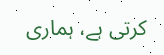کرتی ہے، ہماری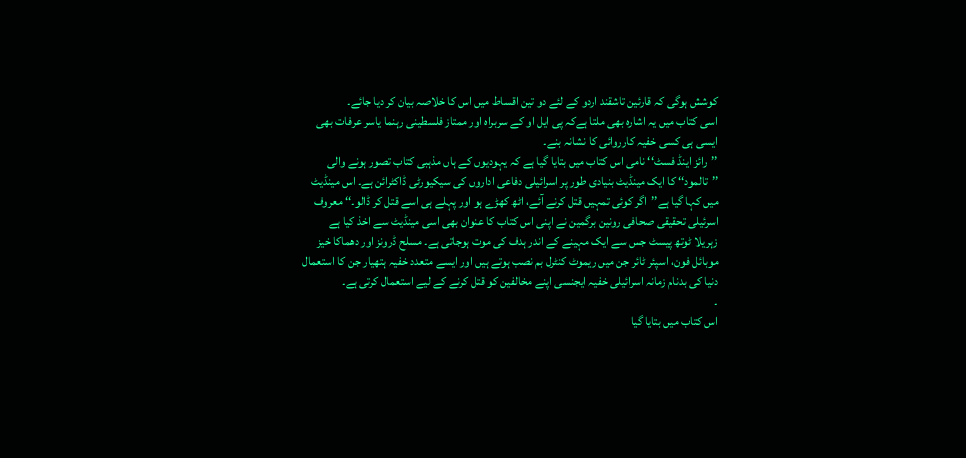کوشش ہوگی کہ قارئین تاشقند اردو کے لئے دو تین اقساط میں اس کا خلاصہ بیان کر دیا جائے۔
اسی کتاب میں یہ اشارہ بھی ملتا ہےکہ پی ایل او کے سربراہ اور ممتاز فلسطینی رہنما یاسر عرفات بھی ایسی ہی کسی خفیہ کارروائی کا نشانہ بنے۔
’’رائز اینڈ فسٹ‘‘ نامی اس کتاب میں بتایا گیا ہے کہ یہودیوں کے ہاں مذہبی کتاب تصور ہونے والی ’’تالمود‘‘ کا ایک مینڈیٹ بنیادی طور پر اسرائیلی دفاعی اداروں کی سیکیورٹی ڈاکٹرائن ہے۔ اس مینڈیٹ میں کہا گیا ہے’’اگر کوئی تمہیں قتل کرنے آئے، اٹھ کھڑے ہو اور پہلے ہی اسے قتل کر ڈالو۔‘‘ معروف اسرئیلی تحقیقی صحافی رونین برگمین نے اپنی اس کتاب کا عنوان بھی اسی مینڈیٹ سے اخذ کیا ہے
زہریلا ٹوتھ پیسٹ جس سے ایک مہینے کے اندر ہدف کی موت ہوجاتی ہے۔ مسلح ڈرونز اور دھماکا خیز موبائل فون، اسپئر ٹائر جن میں ریموٹ کنٹرل بم نصب ہوتے ہیں اور ایسے متعدد خفیہ ہتھیار جن کا استعمال دنیا کی بدنام زمانہ اسرائیلی خفیہ ایجنسی اپنے مخالفین کو قتل کرنے کے لیے استعمال کرتی ہے۔
۔
اس کتاب میں بتایا گیا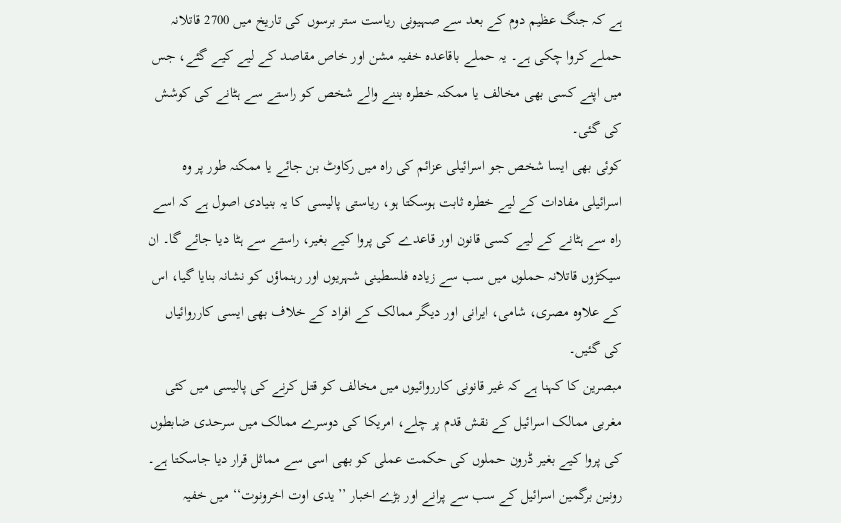ہے کہ جنگ عظیم دوم کے بعد سے صہیونی ریاست ستر برسوں کی تاریخ میں 2700 قاتلانہ حملے کروا چکی ہے۔ یہ حملے باقاعدہ خفیہ مشن اور خاص مقاصد کے لیے کیے گئے، جس میں اپنے کسی بھی مخالف یا ممکنہ خطرہ بننے والے شخص کو راستے سے ہٹانے کی کوشش کی گئی۔
کوئی بھی ایسا شخص جو اسرائیلی عزائم کی راہ میں رکاوٹ بن جائے یا ممکنہ طور پر وہ اسرائیلی مفادات کے لیے خطرہ ثابت ہوسکتا ہو، ریاستی پالیسی کا یہ بنیادی اصول ہے کہ اسے راہ سے ہٹانے کے لیے کسی قانون اور قاعدے کی پروا کیے بغیر، راستے سے ہٹا دیا جائے گا۔ ان سیکڑوں قاتلانہ حملوں میں سب سے زیادہ فلسطینی شہریوں اور رہنماؤں کو نشانہ بنایا گیا، اس کے علاوہ مصری، شامی، ایرانی اور دیگر ممالک کے افراد کے خلاف بھی ایسی کارروائیاں کی گئیں۔
مبصرین کا کہنا ہے کہ غیر قانونی کارروائیوں میں مخالف کو قتل کرنے کی پالیسی میں کئی مغربی ممالک اسرائیل کے نقش قدم پر چلے، امریکا کی دوسرے ممالک میں سرحدی ضابطوں کی پروا کیے بغیر ڈرون حملوں کی حکمت عملی کو بھی اسی سے مماثل قرار دیا جاسکتا ہے۔
رونین برگمین اسرائیل کے سب سے پرانے اور بڑے اخبار ’’یدی اوت اخرونوت‘‘ میں خفیہ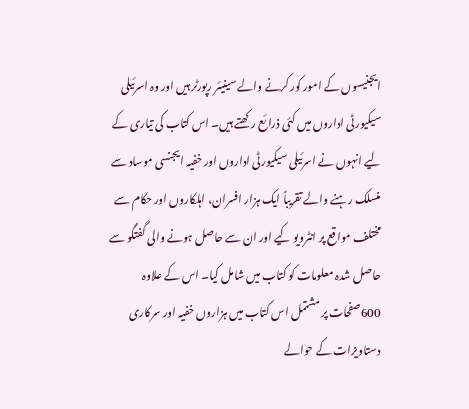ایجنیسوں کے امور کور کرنے والے سینیئر رپورٹر ہیں اور وہ اسرئیلی سیکیورٹی اداروں میں کئی ذرائع رکھتے ہیں۔ اس کتاب کی تیاری کے لیے انہوں نے اسرئیلی سیکیورٹی اداروں اور خفیہ ایجنسی موساد سے منسلک رہنے والے تقریباً ایک ہزار افسران، اہلکاروں اور حکام سے مختلف مواقع پر انٹرویو کیے اور ان سے حاصل ہونے والی گفتگو سے حاصل شدہ معلومات کو کتاب میں شامل کیا۔ اس کے علاوہ 600صفحات پر مشتمل اس کتاب میں ہزاروں خفیہ اور سرکاری دستاویزات کے حوالے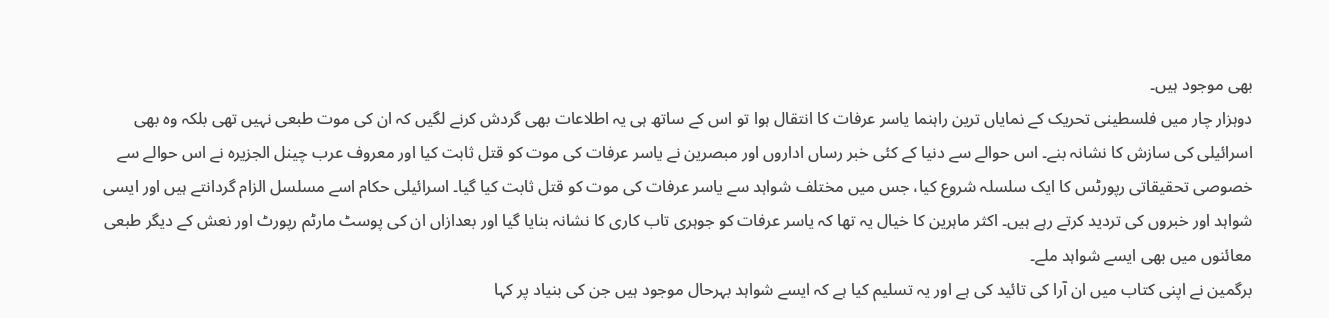بھی موجود ہیں۔
دوہزار چار میں فلسطینی تحریک کے نمایاں ترین راہنما یاسر عرفات کا انتقال ہوا تو اس کے ساتھ ہی یہ اطلاعات بھی گردش کرنے لگیں کہ ان کی موت طبعی نہیں تھی بلکہ وہ بھی اسرائیلی کی سازش کا نشانہ بنے۔ اس حوالے سے دنیا کے کئی خبر رساں اداروں اور مبصرین نے یاسر عرفات کی موت کو قتل ثابت کیا اور معروف عرب چینل الجزیرہ نے اس حوالے سے خصوصی تحقیقاتی رپورٹس کا ایک سلسلہ شروع کیا، جس میں مختلف شواہد سے یاسر عرفات کی موت کو قتل ثابت کیا گیا۔ اسرائیلی حکام اسے مسلسل الزام گردانتے ہیں اور ایسی شواہد اور خبروں کی تردید کرتے رہے ہیں۔ اکثر ماہرین کا خیال یہ تھا کہ یاسر عرفات کو جوہری تاب کاری کا نشانہ بنایا گیا اور بعدازاں ان کی پوسٹ مارٹم رپورٹ اور نعش کے دیگر طبعی معائنوں میں بھی ایسے شواہد ملے۔
برگمین نے اپنی کتاب میں ان آرا کی تائید کی ہے اور یہ تسلیم کیا ہے کہ ایسے شواہد بہرحال موجود ہیں جن کی بنیاد پر کہا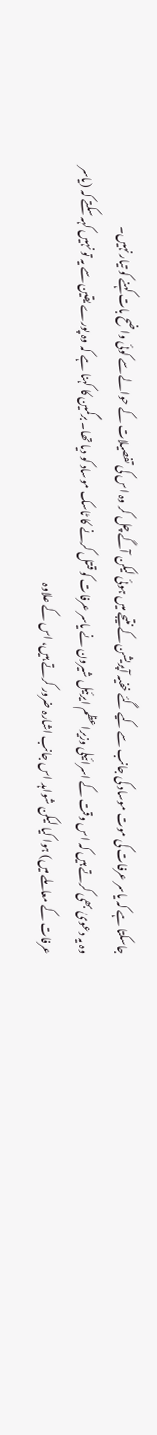جاسکتا ہے کہ یاسر عرفات کی موت موساد کی جانب سے کیے گئے خفیہ آپریشن کے نتیجے میں ہوئی لیکن آگے چل کر وہ اس کی تفصیلات کے حوالے سے کوئی واضح بات کہنے کو تیار نہیں۔
وہ یہ دعویٰ بھی کرتے ہیں کہ اس وقت کے اسرائیلی وزیراعظم ایرئیل شیرون نے یاسر عرفات کو قتل کرنے کا ٹاسک موساد کو دیا تھا۔ برگمین کا کہنا ہے کہ وہ پورے یقین سے یہ تو نہیں کہہ سکتے کہ (یاسر عرفات کے معاملے میں) ہوا کیا لیکن شواہد اس جانب اشارہ ضرور کرتے ہیں، اس کے علاوہ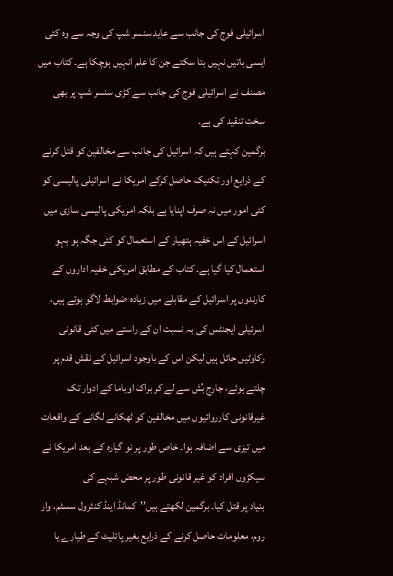اسرائیلی فوج کی جانب سے عاید سنسر شپ کی وجہ سے وہ کئی ایسی باتیں نہیں بتا سکتے جن کا علم انہیں ہوچکا ہے۔ کتاب میں مصنف نے اسرائیلی فوج کی جانب سے کڑی سنسر شپ پر بھی سخت تنقید کی ہے۔
برگمین کہتے ہیں کہ اسرائیل کی جانب سے مخالفین کو قتل کرنے کے ذرایع اور تکنیک حاصل کرکے امریکا نے اسرائیلی پالیسی کو کئی امور میں نہ صرف اپنایا ہے بلکہ امریکی پالیسی سازی میں اسرائیل کے اس خفیہ ہتھیار کے استعمال کو کئی جگہ ہو بہو استعمال کیا گیا ہے۔ کتاب کے مطابق امریکی خفیہ اداروں کے کارندوں پر اسرائیل کے مقابلے میں زیادہ ضوابط لاگو ہوتے ہیں، اسرئیلی ایجنٹس کی بہ نسبت ان کے راستے میں کئی قانونی رکاوٹیں حائل ہیں لیکن اس کے باوجود اسرائیل کے نقش قدم پر چلتے ہوئے، جارج بُش سے لے کر براک اوباما کے ادوار تک غیرقانونی کارروائیوں میں مخالفین کو ٹھکانے لگانے کے واقعات میں تیزی سے اضافہ ہوا۔ خاص طور پر نو گیارہ کے بعد امریکا نے سیکڑوں افراد کو غیر قانونی طور پر محض شبہے کی
بنیاد پر قتل کیا۔ برگمین لکھتے ہیں’’کمانڈ اینڈ کنٹرول سسٹم، وار روم، معلومات حاصل کرنے کے ذرایع بغیر پائلیٹ کے طیارے یا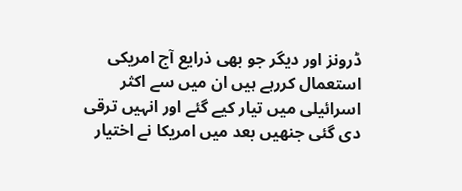ڈرونز اور دیگر جو بھی ذرایع آج امریکی استعمال کررہے ہیں ان میں سے اکثر اسرائیلی میں تیار کیے گئے اور انہیں ترقی دی گئی جنھیں بعد میں امریکا نے اختیار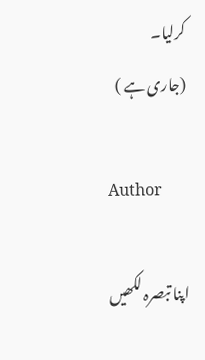کرلیا۔
(جاری ہے )

Author

اپنا تبصرہ لکھیں